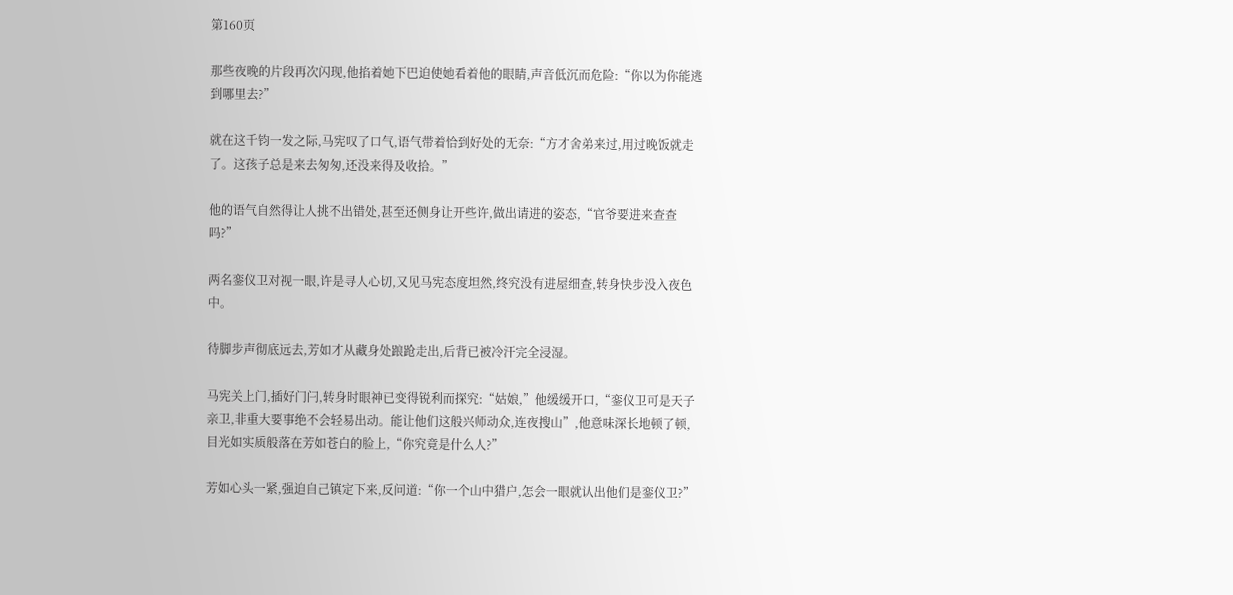第160页

那些夜晚的片段再次闪现,他掐着她下巴迫使她看着他的眼睛,声音低沉而危险:“你以为你能逃到哪里去?”

就在这千钧一发之际,马宪叹了口气,语气带着恰到好处的无奈:“方才舍弟来过,用过晚饭就走了。这孩子总是来去匆匆,还没来得及收拾。”

他的语气自然得让人挑不出错处,甚至还侧身让开些许,做出请进的姿态,“官爷要进来查查吗?”

两名銮仪卫对视一眼,许是寻人心切,又见马宪态度坦然,终究没有进屋细查,转身快步没入夜色中。

待脚步声彻底远去,芳如才从藏身处踉跄走出,后背已被冷汗完全浸湿。

马宪关上门,插好门闩,转身时眼神已变得锐利而探究:“姑娘,”他缓缓开口,“銮仪卫可是天子亲卫,非重大要事绝不会轻易出动。能让他们这般兴师动众,连夜搜山”,他意味深长地顿了顿,目光如实质般落在芳如苍白的脸上,“你究竟是什么人?”

芳如心头一紧,强迫自己镇定下来,反问道:“你一个山中猎户,怎会一眼就认出他们是銮仪卫?”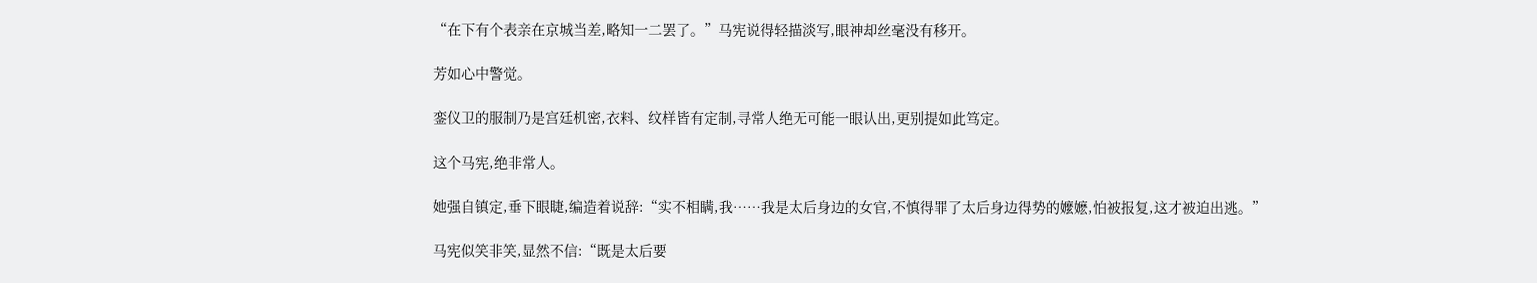“在下有个表亲在京城当差,略知一二罢了。”马宪说得轻描淡写,眼神却丝毫没有移开。

芳如心中警觉。

銮仪卫的服制乃是宫廷机密,衣料、纹样皆有定制,寻常人绝无可能一眼认出,更别提如此笃定。

这个马宪,绝非常人。

她强自镇定,垂下眼睫,编造着说辞:“实不相瞒,我……我是太后身边的女官,不慎得罪了太后身边得势的嬤嬷,怕被报复,这才被迫出逃。”

马宪似笑非笑,显然不信:“既是太后要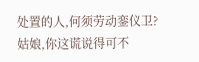处置的人,何须劳动銮仪卫?姑娘,你这谎说得可不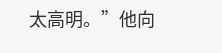太高明。”他向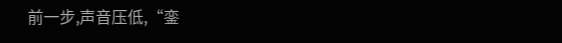前一步,声音压低,“銮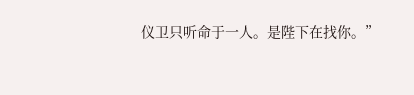仪卫只听命于一人。是陛下在找你。”